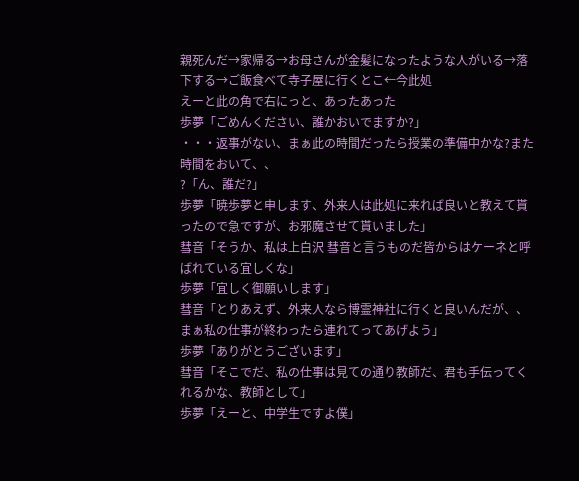親死んだ→家帰る→お母さんが金髪になったような人がいる→落下する→ご飯食べて寺子屋に行くとこ←今此処
えーと此の角で右にっと、あったあった
歩夢「ごめんください、誰かおいでますか?」
・・・返事がない、まぁ此の時間だったら授業の準備中かな?また時間をおいて、、
?「ん、誰だ?」
歩夢「暁歩夢と申します、外来人は此処に来れば良いと教えて貰ったので急ですが、お邪魔させて貰いました」
彗音「そうか、私は上白沢 彗音と言うものだ皆からはケーネと呼ばれている宜しくな」
歩夢「宜しく御願いします」
彗音「とりあえず、外来人なら博霊神社に行くと良いんだが、、まぁ私の仕事が終わったら連れてってあげよう」
歩夢「ありがとうございます」
彗音「そこでだ、私の仕事は見ての通り教師だ、君も手伝ってくれるかな、教師として」
歩夢「えーと、中学生ですよ僕」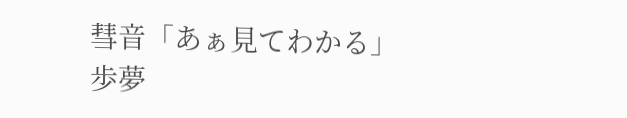彗音「あぁ見てわかる」
歩夢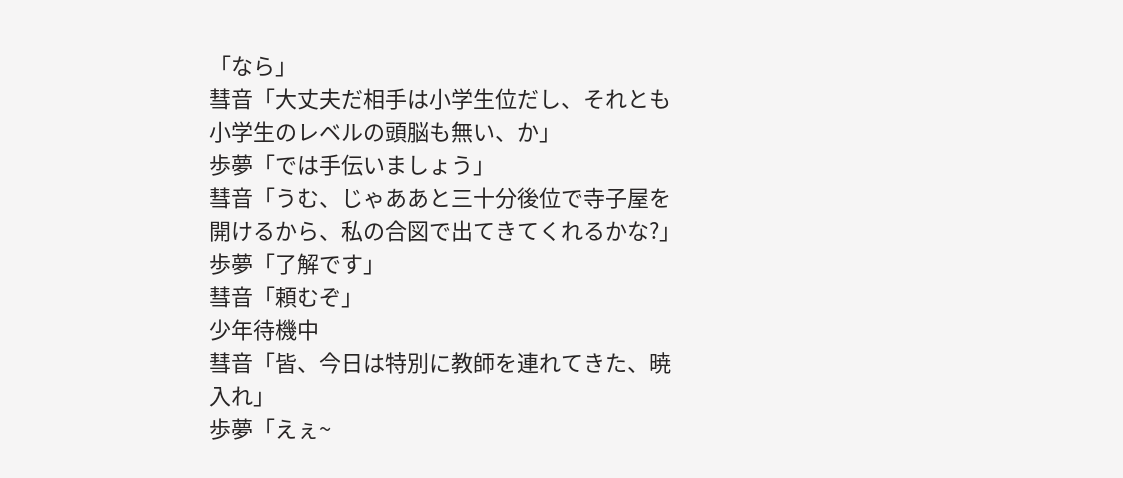「なら」
彗音「大丈夫だ相手は小学生位だし、それとも小学生のレベルの頭脳も無い、か」
歩夢「では手伝いましょう」
彗音「うむ、じゃああと三十分後位で寺子屋を開けるから、私の合図で出てきてくれるかな?」
歩夢「了解です」
彗音「頼むぞ」
少年待機中
彗音「皆、今日は特別に教師を連れてきた、暁入れ」
歩夢「えぇ~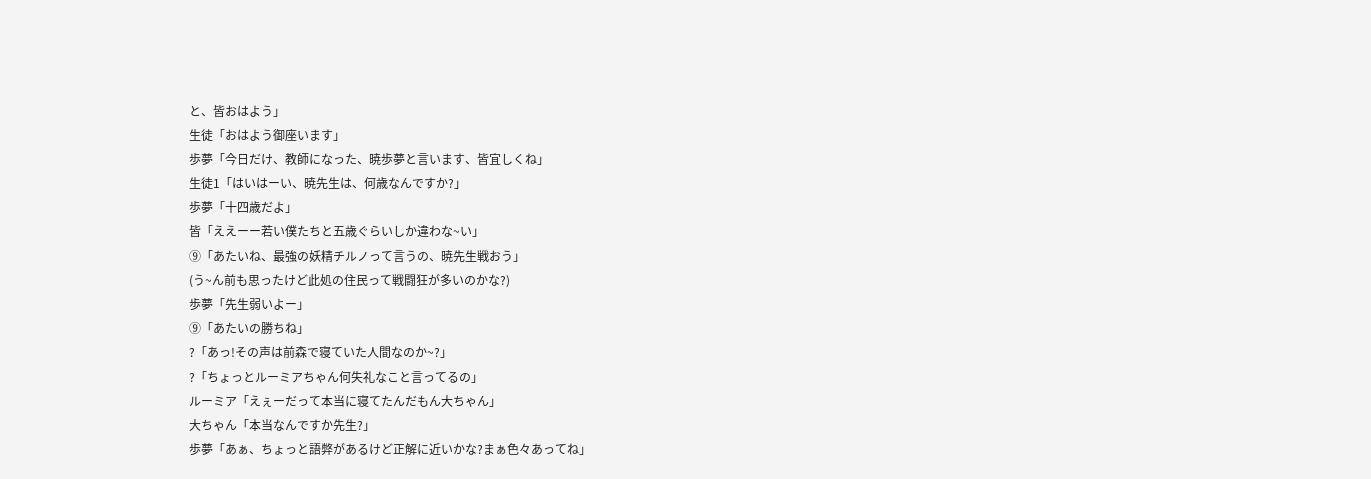と、皆おはよう」
生徒「おはよう御座います」
歩夢「今日だけ、教師になった、暁歩夢と言います、皆宜しくね」
生徒1「はいはーい、暁先生は、何歳なんですか?」
歩夢「十四歳だよ」
皆「ええーー若い僕たちと五歳ぐらいしか違わな~い」
⑨「あたいね、最強の妖精チルノって言うの、暁先生戦おう」
(う~ん前も思ったけど此処の住民って戦闘狂が多いのかな?)
歩夢「先生弱いよー」
⑨「あたいの勝ちね」
?「あっ!その声は前森で寝ていた人間なのか~?」
?「ちょっとルーミアちゃん何失礼なこと言ってるの」
ルーミア「えぇーだって本当に寝てたんだもん大ちゃん」
大ちゃん「本当なんですか先生?」
歩夢「あぁ、ちょっと語弊があるけど正解に近いかな?まぁ色々あってね」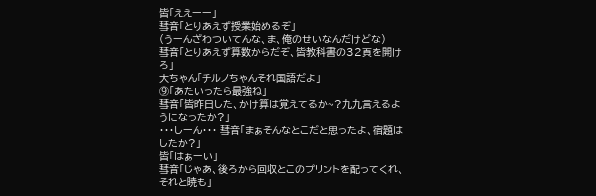皆「ええーー」
彗音「とりあえず授業始めるぞ」
(うーんざわついてんな、ま、俺のせいなんだけどな)
彗音「とりあえず算数からだぞ、皆教科書の32頁を開けろ」
大ちゃん「チルノちゃんそれ国語だよ」
⑨「あたいったら最強ね」
彗音「皆昨日した、かけ算は覚えてるか~?九九言えるようになったか?」
・・・しーん・・・ 彗音「まぁそんなとこだと思ったよ、宿題はしたか?」
皆「はぁーい」
彗音「じゃあ、後ろから回収とこのプリントを配ってくれ、それと暁も」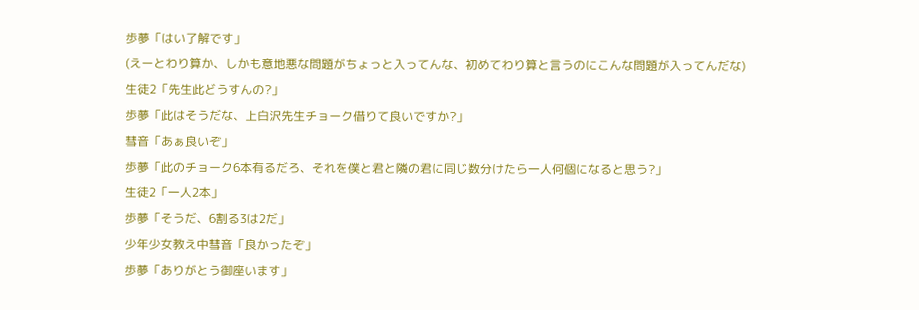歩夢「はい了解です」
(えーとわり算か、しかも意地悪な問題がちょっと入ってんな、初めてわり算と言うのにこんな問題が入ってんだな)
生徒2「先生此どうすんの?」
歩夢「此はそうだな、上白沢先生チョーク借りて良いですか?」
彗音「あぁ良いぞ」
歩夢「此のチョーク6本有るだろ、それを僕と君と隣の君に同じ数分けたら一人何個になると思う?」
生徒2「一人2本」
歩夢「そうだ、6割る3は2だ」
少年少女教え中彗音「良かったぞ」
歩夢「ありがとう御座います」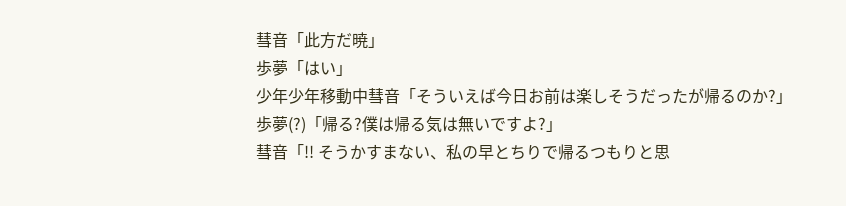彗音「此方だ暁」
歩夢「はい」
少年少年移動中彗音「そういえば今日お前は楽しそうだったが帰るのか?」
歩夢(?)「帰る?僕は帰る気は無いですよ?」
彗音「!! そうかすまない、私の早とちりで帰るつもりと思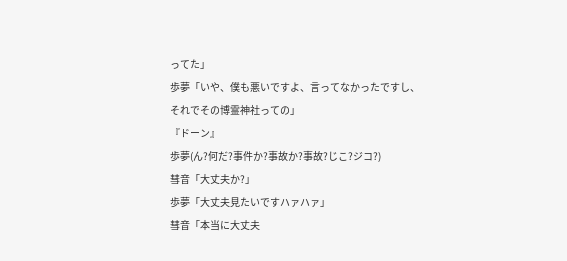ってた」
歩夢「いや、僕も悪いですよ、言ってなかったですし、それでその博霊神社っての」
『ドーン』
歩夢(ん?何だ?事件か?事故か?事故?じこ?ジコ?)
彗音「大丈夫か?」
歩夢「大丈夫見たいですハァハァ」
彗音「本当に大丈夫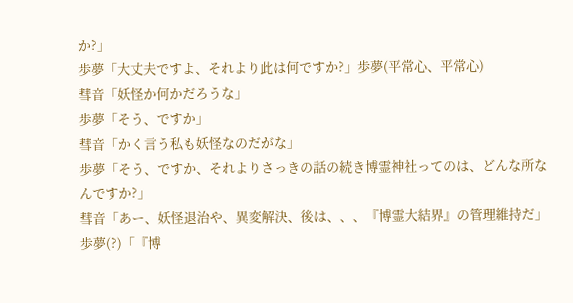か?」
歩夢「大丈夫ですよ、それより此は何ですか?」歩夢(平常心、平常心)
彗音「妖怪か何かだろうな」
歩夢「そう、ですか」
彗音「かく言う私も妖怪なのだがな」
歩夢「そう、ですか、それよりさっきの話の続き博霊神社ってのは、どんな所なんですか?」
彗音「あー、妖怪退治や、異変解決、後は、、、『博霊大結界』の管理維持だ」
歩夢(?)「『博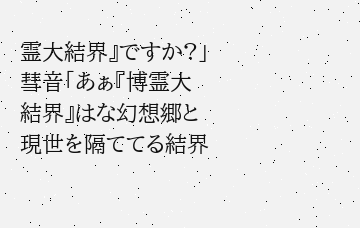霊大結界』ですか?」
彗音「あぁ『博霊大結界』はな幻想郷と現世を隔ててる結界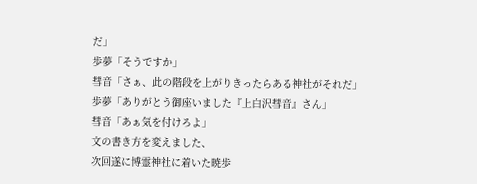だ」
歩夢「そうですか」
彗音「さぁ、此の階段を上がりきったらある神社がそれだ」
歩夢「ありがとう御座いました『上白沢彗音』さん」
彗音「あぁ気を付けろよ」
文の書き方を変えました、
次回遂に博霊神社に着いた暁歩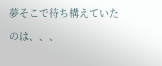夢そこで待ち構えていたのは、、、